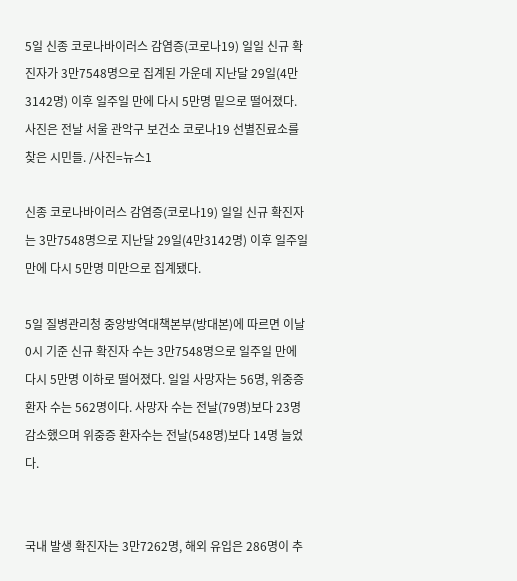5일 신종 코로나바이러스 감염증(코로나19) 일일 신규 확진자가 3만7548명으로 집계된 가운데 지난달 29일(4만3142명) 이후 일주일 만에 다시 5만명 밑으로 떨어졌다. 사진은 전날 서울 관악구 보건소 코로나19 선별진료소를 찾은 시민들. /사진=뉴스1

신종 코로나바이러스 감염증(코로나19) 일일 신규 확진자는 3만7548명으로 지난달 29일(4만3142명) 이후 일주일 만에 다시 5만명 미만으로 집계됐다.

5일 질병관리청 중앙방역대책본부(방대본)에 따르면 이날 0시 기준 신규 확진자 수는 3만7548명으로 일주일 만에 다시 5만명 이하로 떨어졌다. 일일 사망자는 56명, 위중증 환자 수는 562명이다. 사망자 수는 전날(79명)보다 23명 감소했으며 위중증 환자수는 전날(548명)보다 14명 늘었다.


국내 발생 확진자는 3만7262명, 해외 유입은 286명이 추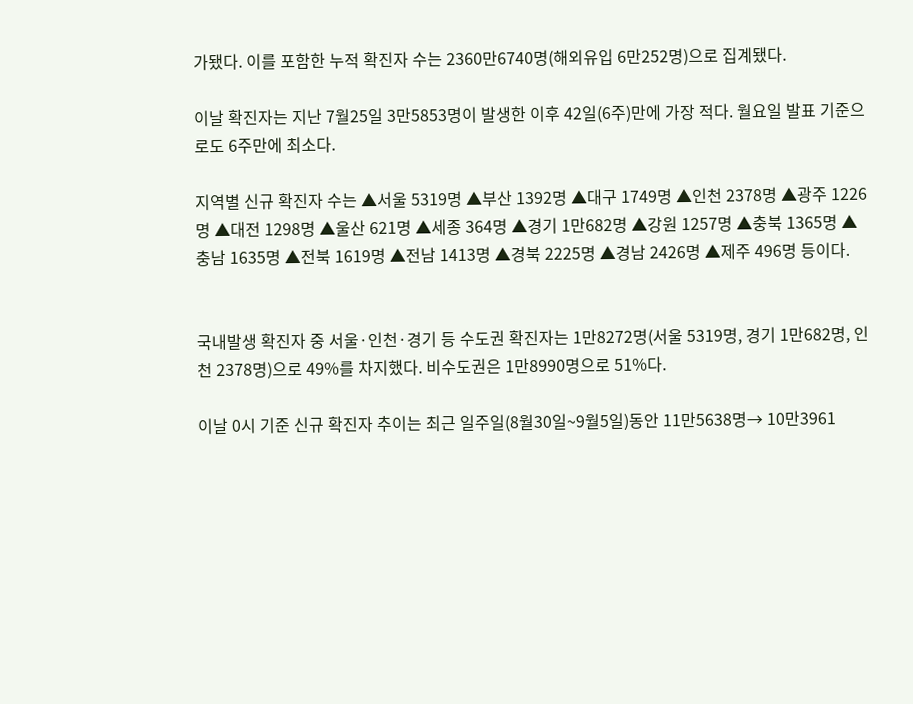가됐다. 이를 포함한 누적 확진자 수는 2360만6740명(해외유입 6만252명)으로 집계됐다.

이날 확진자는 지난 7월25일 3만5853명이 발생한 이후 42일(6주)만에 가장 적다. 월요일 발표 기준으로도 6주만에 최소다.

지역별 신규 확진자 수는 ▲서울 5319명 ▲부산 1392명 ▲대구 1749명 ▲인천 2378명 ▲광주 1226명 ▲대전 1298명 ▲울산 621명 ▲세종 364명 ▲경기 1만682명 ▲강원 1257명 ▲충북 1365명 ▲충남 1635명 ▲전북 1619명 ▲전남 1413명 ▲경북 2225명 ▲경남 2426명 ▲제주 496명 등이다.


국내발생 확진자 중 서울·인천·경기 등 수도권 확진자는 1만8272명(서울 5319명, 경기 1만682명, 인천 2378명)으로 49%를 차지했다. 비수도권은 1만8990명으로 51%다.

이날 0시 기준 신규 확진자 추이는 최근 일주일(8월30일~9월5일)동안 11만5638명→ 10만3961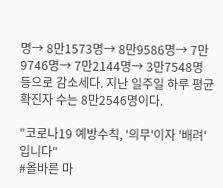명→ 8만1573명→ 8만9586명→ 7만9746명→ 7만2144명→ 3만7548명 등으로 감소세다. 지난 일주일 하루 평균 확진자 수는 8만2546명이다.

"코로나19 예방수칙, '의무'이자 '배려'입니다"
#올바른 마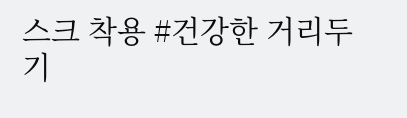스크 착용 #건강한 거리두기